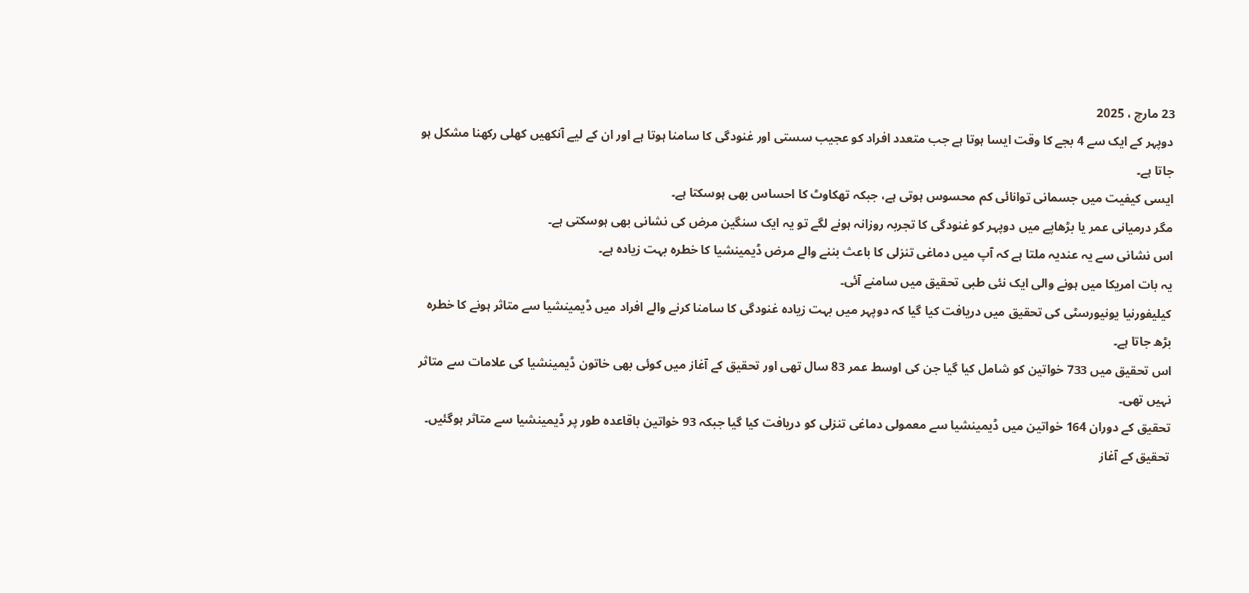23 مارچ ، 2025
دوپہر کے ایک سے 4 بجے کا وقت ایسا ہوتا ہے جب متعدد افراد کو عجیب سستی اور غنودگی کا سامنا ہوتا ہے اور ان کے لیے آنکھیں کھلی رکھنا مشکل ہو جاتا ہے۔
ایسی کیفیت میں جسمانی توانائی کم محسوس ہوتی ہے، جبکہ تھکاوٹ کا احساس بھی ہوسکتا ہے۔
مگر درمیانی عمر یا بڑھاپے میں دوپہر کو غنودگی کا تجربہ روزانہ ہونے لگے تو یہ ایک سنگین مرض کی نشانی بھی ہوسکتی ہے۔
اس نشانی سے یہ عندیہ ملتا ہے کہ آپ میں دماغی تنزلی کا باعث بننے والے مرض ڈیمینشیا کا خطرہ بہت زیادہ ہے۔
یہ بات امریکا میں ہونے والی ایک نئی طبی تحقیق میں سامنے آئی۔
کیلیفورنیا یونیورسٹی کی تحقیق میں دریافت کیا گیا کہ دوپہر میں بہت زیادہ غنودگی کا سامنا کرنے والے افراد میں ڈیمینشیا سے متاثر ہونے کا خطرہ بڑھ جاتا ہے۔
اس تحقیق میں 733 خواتین کو شامل کیا گیا جن کی اوسط عمر 83 سال تھی اور تحقیق کے آغاز میں کوئی بھی خاتون ڈیمینشیا کی علامات سے متاثر نہیں تھی۔
تحقیق کے دوران 164 خواتین میں ڈیمینشیا سے معمولی دماغی تنزلی کو دریافت کیا گیا جبکہ 93 خواتین باقاعدہ طور پر ڈیمینشیا سے متاثر ہوگئیں۔
تحقیق کے آغاز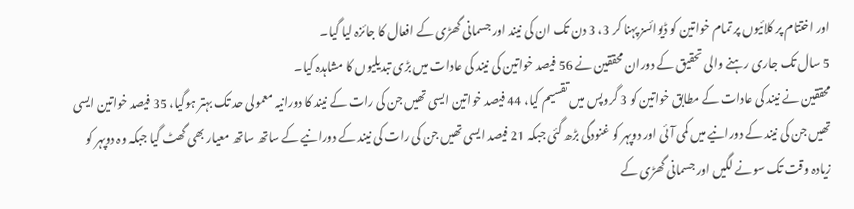اور اختتام پر کلائیوں پر تمام خواتین کو ڈیوائسز پہنا کر 3، 3 دن تک ان کی نیند اور جسمانی گھڑی کے افعال کا جائزہ لیا گیا۔
5 سال تک جاری رہنے والی تحقیق کے دوران محققین نے 56 فیصد خواتین کی نیند کی عادات میں بڑی تبدیلیوں کا مشاہدہ کیا۔
محققین نے نیند کی عادات کے مطابق خواتین کو 3 گروپس میں تقسیم کیا، 44 فیصد خواتین ایسی تھیں جن کی رات کے نیند کا دورانیہ معمولی حد تک بہتر ہوگیا، 35 فیصد خواتین ایسی تھیں جن کی نیند کے دورانیے میں کمی آئی اور دوپہر کو غنودگی بڑھ گئی جبکہ 21 فیصد ایسی تھیں جن کی رات کی نیند کے دورانیے کے ساتھ ساتھ معیار بھی گھٹ گیا جبکہ وہ دوپہر کو زیادہ وقت تک سونے لگیں اور جسمانی گھڑی کے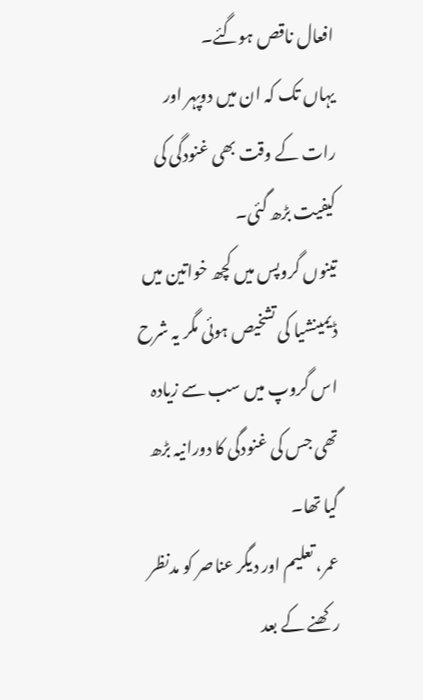افعال ناقص ہوگئے۔
یہاں تک کہ ان میں دوپہر اور رات کے وقت بھی غنودگی کی کیفیت بڑھ گئی۔
تینوں گروپس میں کچھ خواتین میں ڈیمینشیا کی تشخیص ہوئی مگر یہ شرح اس گروپ میں سب سے زیادہ تھی جس کی غنودگی کا دورانیہ بڑھ گیا تھا۔
عمر، تعلیم اور دیگر عناصر کو مدنظر رکھنے کے بعد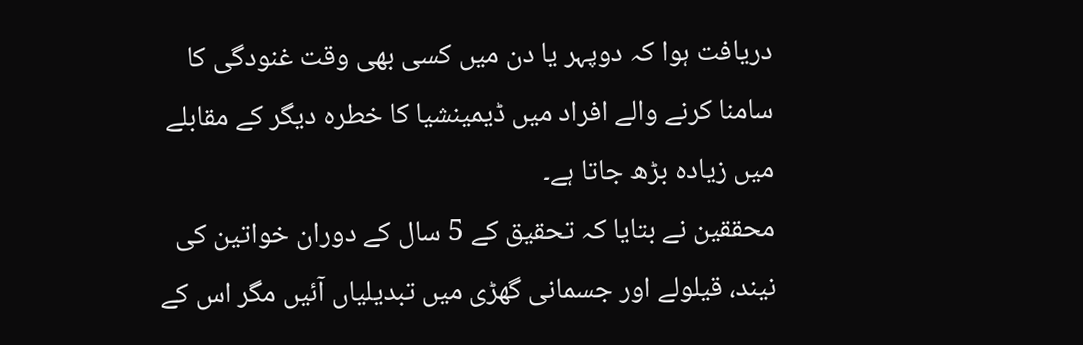دریافت ہوا کہ دوپہر یا دن میں کسی بھی وقت غنودگی کا سامنا کرنے والے افراد میں ڈیمینشیا کا خطرہ دیگر کے مقابلے میں زیادہ بڑھ جاتا ہے۔
محققین نے بتایا کہ تحقیق کے 5 سال کے دوران خواتین کی نیند، قیلولے اور جسمانی گھڑی میں تبدیلیاں آئیں مگر اس کے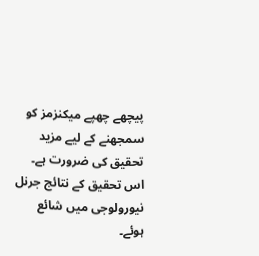پیچھے چھپے میکنزمز کو سمجھنے کے لیے مزید تحقیق کی ضرورت ہے۔
اس تحقیق کے نتائج جرنل نیورولوجی میں شائع ہوئے۔